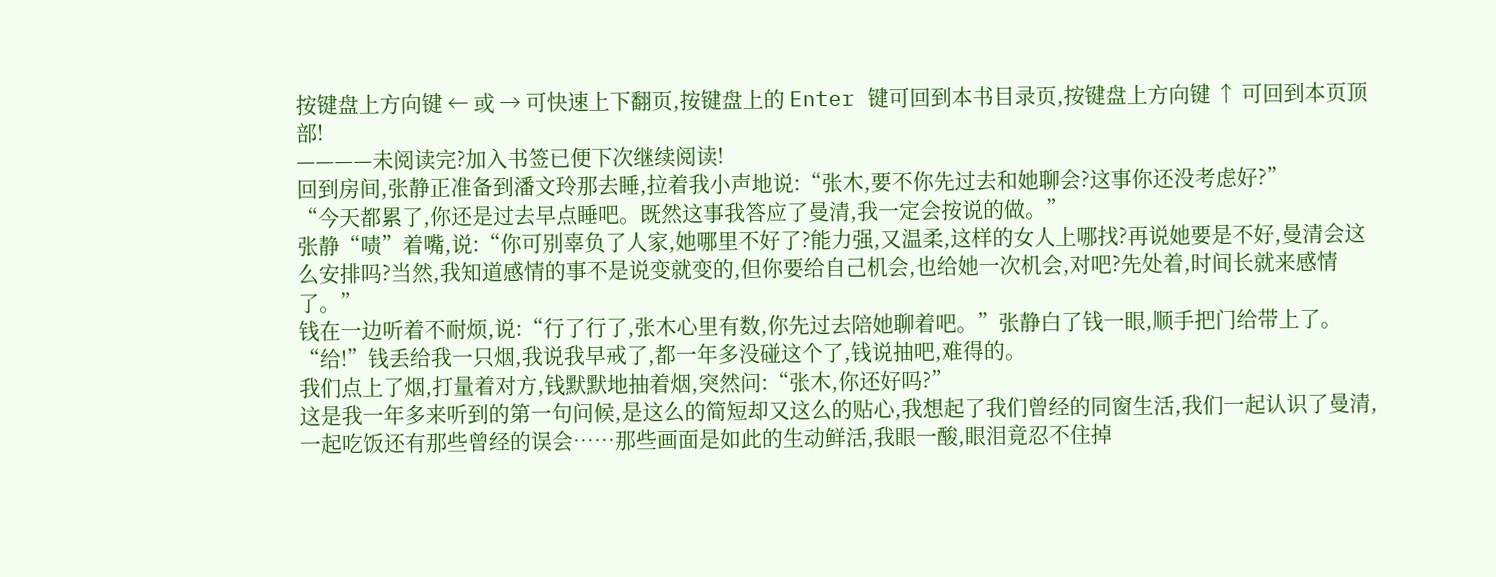按键盘上方向键 ← 或 → 可快速上下翻页,按键盘上的 Enter 键可回到本书目录页,按键盘上方向键 ↑ 可回到本页顶部!
————未阅读完?加入书签已便下次继续阅读!
回到房间,张静正准备到潘文玲那去睡,拉着我小声地说:“张木,要不你先过去和她聊会?这事你还没考虑好?”
“今天都累了,你还是过去早点睡吧。既然这事我答应了曼清,我一定会按说的做。”
张静“啧”着嘴,说:“你可别辜负了人家,她哪里不好了?能力强,又温柔,这样的女人上哪找?再说她要是不好,曼清会这么安排吗?当然,我知道感情的事不是说变就变的,但你要给自己机会,也给她一次机会,对吧?先处着,时间长就来感情了。”
钱在一边听着不耐烦,说:“行了行了,张木心里有数,你先过去陪她聊着吧。”张静白了钱一眼,顺手把门给带上了。
“给!”钱丢给我一只烟,我说我早戒了,都一年多没碰这个了,钱说抽吧,难得的。
我们点上了烟,打量着对方,钱默默地抽着烟,突然问:“张木,你还好吗?”
这是我一年多来听到的第一句问候,是这么的简短却又这么的贴心,我想起了我们曾经的同窗生活,我们一起认识了曼清,一起吃饭还有那些曾经的误会……那些画面是如此的生动鲜活,我眼一酸,眼泪竟忍不住掉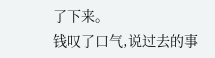了下来。
钱叹了口气,说过去的事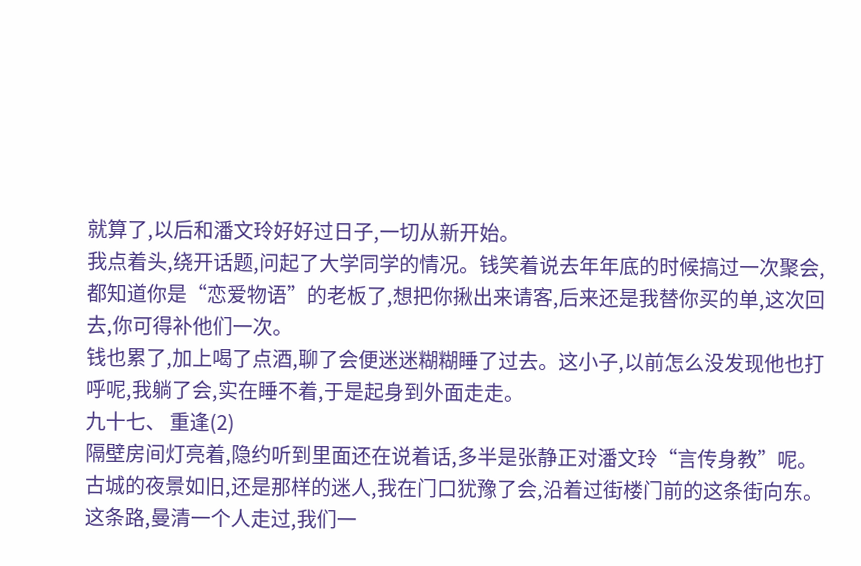就算了,以后和潘文玲好好过日子,一切从新开始。
我点着头,绕开话题,问起了大学同学的情况。钱笑着说去年年底的时候搞过一次聚会,都知道你是“恋爱物语”的老板了,想把你揪出来请客,后来还是我替你买的单,这次回去,你可得补他们一次。
钱也累了,加上喝了点酒,聊了会便迷迷糊糊睡了过去。这小子,以前怎么没发现他也打呼呢,我躺了会,实在睡不着,于是起身到外面走走。
九十七、 重逢(2)
隔壁房间灯亮着,隐约听到里面还在说着话,多半是张静正对潘文玲“言传身教”呢。
古城的夜景如旧,还是那样的迷人,我在门口犹豫了会,沿着过街楼门前的这条街向东。这条路,曼清一个人走过,我们一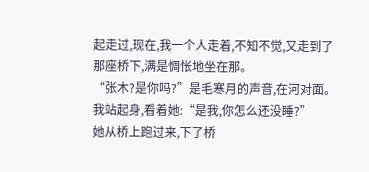起走过,现在,我一个人走着,不知不觉,又走到了那座桥下,满是惆怅地坐在那。
“张木?是你吗?”是毛寒月的声音,在河对面。
我站起身,看着她:“是我,你怎么还没睡?”
她从桥上跑过来,下了桥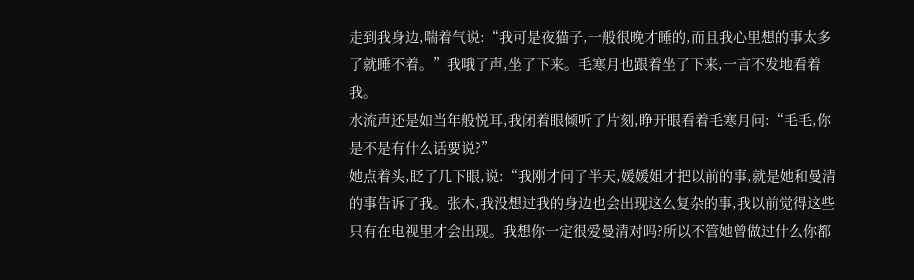走到我身边,喘着气说:“我可是夜猫子,一般很晚才睡的,而且我心里想的事太多了就睡不着。”我哦了声,坐了下来。毛寒月也跟着坐了下来,一言不发地看着我。
水流声还是如当年般悦耳,我闭着眼倾听了片刻,睁开眼看着毛寒月问:“毛毛,你是不是有什么话要说?”
她点着头,眨了几下眼,说:“我刚才问了半天,媛媛姐才把以前的事,就是她和曼清的事告诉了我。张木,我没想过我的身边也会出现这么复杂的事,我以前觉得这些只有在电视里才会出现。我想你一定很爱曼清对吗?所以不管她曾做过什么你都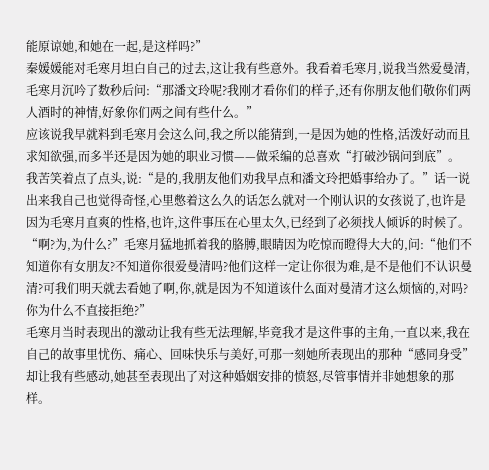能原谅她,和她在一起,是这样吗?”
秦媛媛能对毛寒月坦白自己的过去,这让我有些意外。我看着毛寒月,说我当然爱曼清,毛寒月沉吟了数秒后问:“那潘文玲呢?我刚才看你们的样子,还有你朋友他们敬你们两人酒时的神情,好象你们两之间有些什么。”
应该说我早就料到毛寒月会这么问,我之所以能猜到,一是因为她的性格,活泼好动而且求知欲强,而多半还是因为她的职业习惯——做采编的总喜欢“打破沙锅问到底”。
我苦笑着点了点头,说:“是的,我朋友他们劝我早点和潘文玲把婚事给办了。”话一说出来我自己也觉得奇怪,心里憋着这么久的话怎么就对一个刚认识的女孩说了,也许是因为毛寒月直爽的性格,也许,这件事压在心里太久,已经到了必须找人倾诉的时候了。
“啊?为,为什么?”毛寒月猛地抓着我的胳膊,眼睛因为吃惊而瞪得大大的,问:“他们不知道你有女朋友?不知道你很爱曼清吗?他们这样一定让你很为难,是不是他们不认识曼清?可我们明天就去看她了啊,你,就是因为不知道该什么面对曼清才这么烦恼的,对吗?你为什么不直接拒绝?”
毛寒月当时表现出的激动让我有些无法理解,毕竟我才是这件事的主角,一直以来,我在自己的故事里忧伤、痛心、回味快乐与美好,可那一刻她所表现出的那种“感同身受”却让我有些感动,她甚至表现出了对这种婚姻安排的愤怒,尽管事情并非她想象的那样。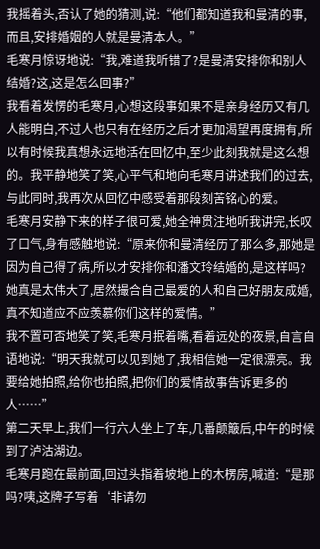我摇着头,否认了她的猜测,说:“他们都知道我和曼清的事,而且,安排婚姻的人就是曼清本人。”
毛寒月惊讶地说:“我,难道我听错了?是曼清安排你和别人结婚?这,这是怎么回事?”
我看着发愣的毛寒月,心想这段事如果不是亲身经历又有几人能明白,不过人也只有在经历之后才更加渴望再度拥有,所以有时候我真想永远地活在回忆中,至少此刻我就是这么想的。我平静地笑了笑,心平气和地向毛寒月讲述我们的过去,与此同时,我再次从回忆中感受着那段刻苦铭心的爱。
毛寒月安静下来的样子很可爱,她全神贯注地听我讲完,长叹了口气,身有感触地说:“原来你和曼清经历了那么多,那她是因为自己得了病,所以才安排你和潘文玲结婚的,是这样吗?她真是太伟大了,居然撮合自己最爱的人和自己好朋友成婚,真不知道应不应羡慕你们这样的爱情。”
我不置可否地笑了笑,毛寒月抿着嘴,看着远处的夜景,自言自语地说:“明天我就可以见到她了,我相信她一定很漂亮。我要给她拍照,给你也拍照,把你们的爱情故事告诉更多的人……”
第二天早上,我们一行六人坐上了车,几番颠簸后,中午的时候到了泸沽湖边。
毛寒月跑在最前面,回过头指着坡地上的木楞房,喊道:“是那吗?咦,这牌子写着‘非请勿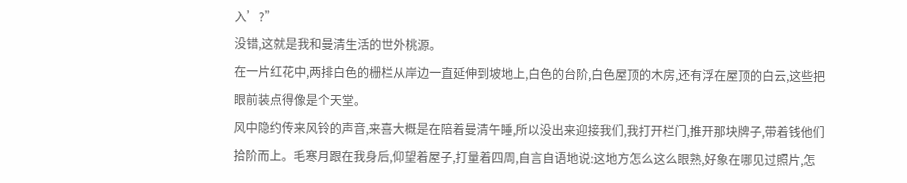入’?”
没错,这就是我和曼清生活的世外桃源。
在一片红花中,两排白色的栅栏从岸边一直延伸到坡地上,白色的台阶,白色屋顶的木房,还有浮在屋顶的白云,这些把眼前装点得像是个天堂。
风中隐约传来风铃的声音,来喜大概是在陪着曼清午睡,所以没出来迎接我们,我打开栏门,推开那块牌子,带着钱他们拾阶而上。毛寒月跟在我身后,仰望着屋子,打量着四周,自言自语地说:这地方怎么这么眼熟,好象在哪见过照片,怎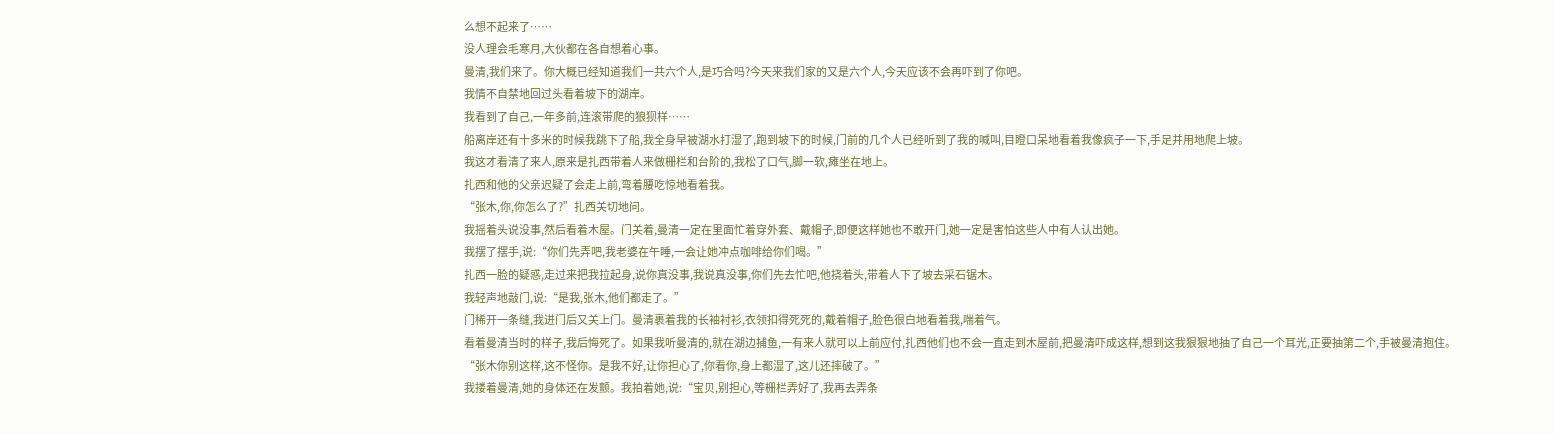么想不起来了……
没人理会毛寒月,大伙都在各自想着心事。
曼清,我们来了。你大概已经知道我们一共六个人,是巧合吗?今天来我们家的又是六个人,今天应该不会再吓到了你吧。
我情不自禁地回过头看着坡下的湖岸。
我看到了自己,一年多前,连滚带爬的狼狈样……
船离岸还有十多米的时候我跳下了船,我全身早被湖水打湿了,跑到坡下的时候,门前的几个人已经听到了我的喊叫,目瞪口呆地看着我像疯子一下,手足并用地爬上坡。
我这才看清了来人,原来是扎西带着人来做栅栏和台阶的,我松了口气,脚一软,瘫坐在地上。
扎西和他的父亲迟疑了会走上前,弯着腰吃惊地看着我。
“张木,你,你怎么了?”扎西关切地问。
我摇着头说没事,然后看着木屋。门关着,曼清一定在里面忙着穿外套、戴帽子,即便这样她也不敢开门,她一定是害怕这些人中有人认出她。
我摆了摆手,说:“你们先弄吧,我老婆在午睡,一会让她冲点咖啡给你们喝。”
扎西一脸的疑惑,走过来把我拉起身,说你真没事,我说真没事,你们先去忙吧,他挠着头,带着人下了坡去采石锯木。
我轻声地敲门,说:“是我,张木,他们都走了。”
门稀开一条缝,我进门后又关上门。曼清裹着我的长袖衬衫,衣领扣得死死的,戴着帽子,脸色很白地看着我,喘着气。
看着曼清当时的样子,我后悔死了。如果我听曼清的,就在湖边捕鱼,一有来人就可以上前应付,扎西他们也不会一直走到木屋前,把曼清吓成这样,想到这我狠狠地抽了自己一个耳光,正要抽第二个,手被曼清抱住。
“张木你别这样,这不怪你。是我不好,让你担心了,你看你,身上都湿了,这儿还摔破了。”
我搂着曼清,她的身体还在发颤。我拍着她,说:“宝贝,别担心,等栅栏弄好了,我再去弄条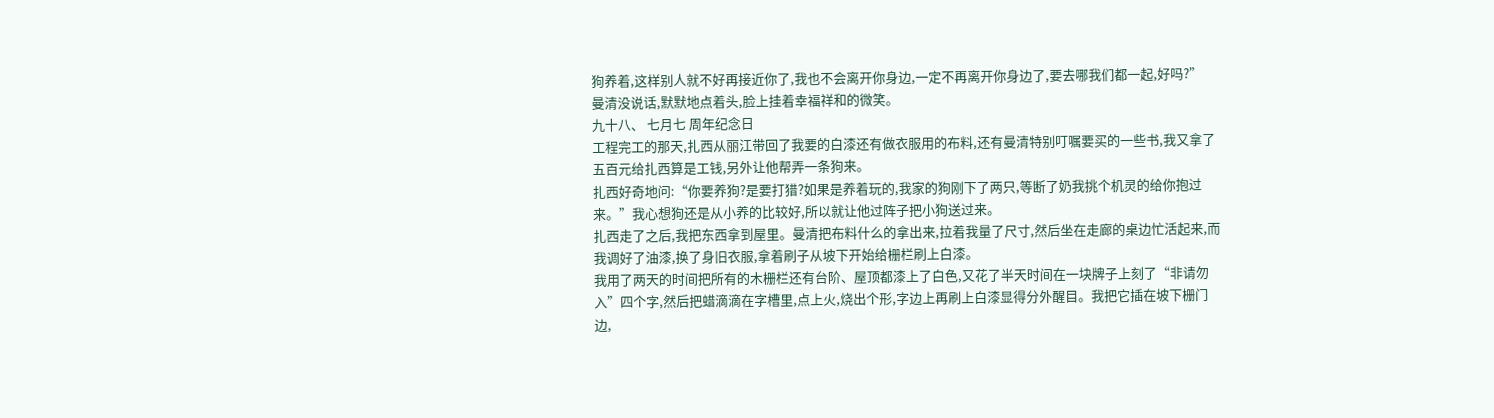狗养着,这样别人就不好再接近你了,我也不会离开你身边,一定不再离开你身边了,要去哪我们都一起,好吗?”
曼清没说话,默默地点着头,脸上挂着幸福祥和的微笑。
九十八、 七月七 周年纪念日
工程完工的那天,扎西从丽江带回了我要的白漆还有做衣服用的布料,还有曼清特别叮嘱要买的一些书,我又拿了五百元给扎西算是工钱,另外让他帮弄一条狗来。
扎西好奇地问:“你要养狗?是要打猎?如果是养着玩的,我家的狗刚下了两只,等断了奶我挑个机灵的给你抱过来。”我心想狗还是从小养的比较好,所以就让他过阵子把小狗送过来。
扎西走了之后,我把东西拿到屋里。曼清把布料什么的拿出来,拉着我量了尺寸,然后坐在走廊的桌边忙活起来,而我调好了油漆,换了身旧衣服,拿着刷子从坡下开始给栅栏刷上白漆。
我用了两天的时间把所有的木栅栏还有台阶、屋顶都漆上了白色,又花了半天时间在一块牌子上刻了“非请勿入”四个字,然后把蜡滴滴在字槽里,点上火,烧出个形,字边上再刷上白漆显得分外醒目。我把它插在坡下栅门边,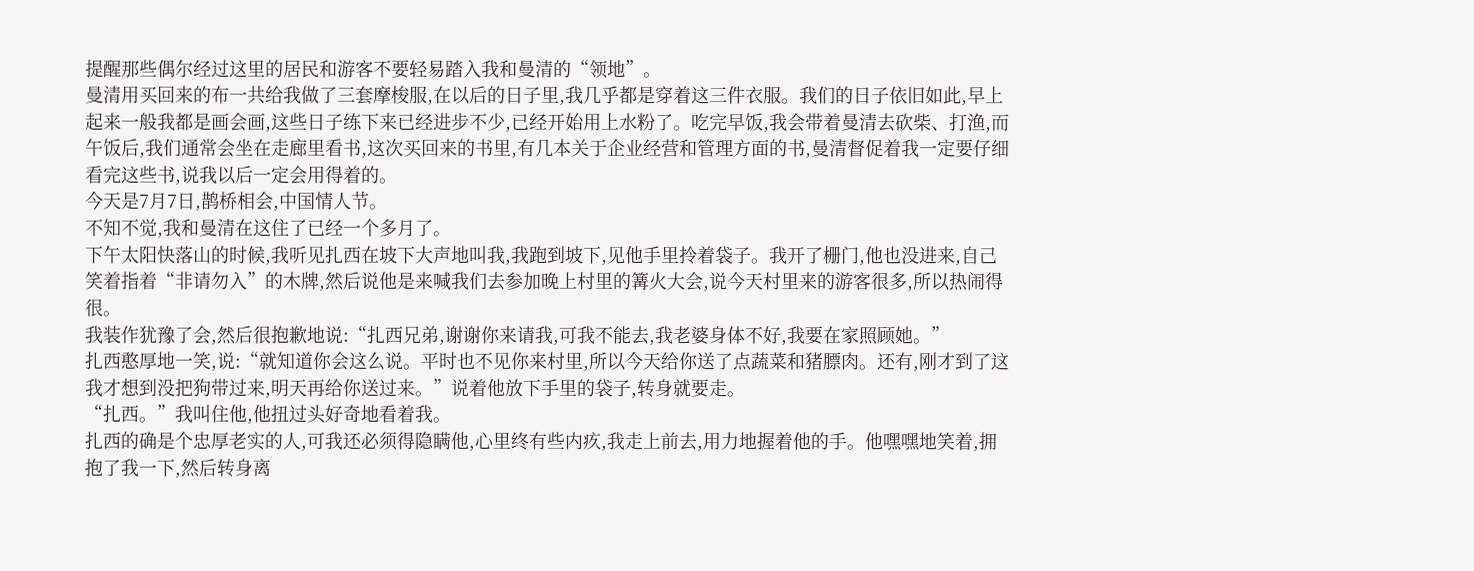提醒那些偶尔经过这里的居民和游客不要轻易踏入我和曼清的“领地”。
曼清用买回来的布一共给我做了三套摩梭服,在以后的日子里,我几乎都是穿着这三件衣服。我们的日子依旧如此,早上起来一般我都是画会画,这些日子练下来已经进步不少,已经开始用上水粉了。吃完早饭,我会带着曼清去砍柴、打渔,而午饭后,我们通常会坐在走廊里看书,这次买回来的书里,有几本关于企业经营和管理方面的书,曼清督促着我一定要仔细看完这些书,说我以后一定会用得着的。
今天是7月7日,鹊桥相会,中国情人节。
不知不觉,我和曼清在这住了已经一个多月了。
下午太阳快落山的时候,我听见扎西在坡下大声地叫我,我跑到坡下,见他手里拎着袋子。我开了栅门,他也没进来,自己笑着指着“非请勿入”的木牌,然后说他是来喊我们去参加晚上村里的篝火大会,说今天村里来的游客很多,所以热闹得很。
我装作犹豫了会,然后很抱歉地说:“扎西兄弟,谢谢你来请我,可我不能去,我老婆身体不好,我要在家照顾她。”
扎西憨厚地一笑,说:“就知道你会这么说。平时也不见你来村里,所以今天给你送了点蔬菜和猪膘肉。还有,刚才到了这我才想到没把狗带过来,明天再给你送过来。”说着他放下手里的袋子,转身就要走。
“扎西。”我叫住他,他扭过头好奇地看着我。
扎西的确是个忠厚老实的人,可我还必须得隐瞒他,心里终有些内疚,我走上前去,用力地握着他的手。他嘿嘿地笑着,拥抱了我一下,然后转身离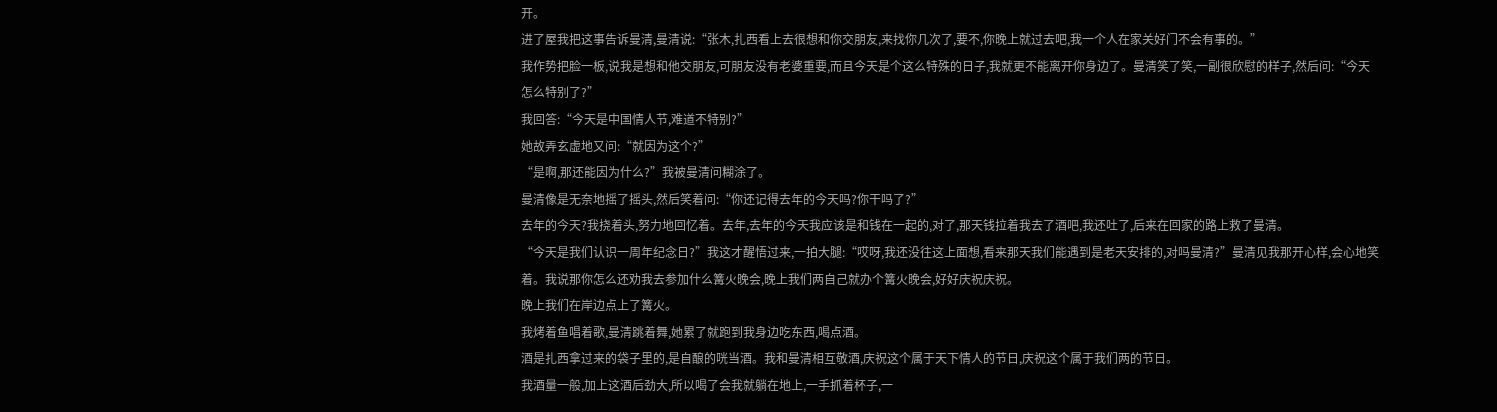开。
进了屋我把这事告诉曼清,曼清说:“张木,扎西看上去很想和你交朋友,来找你几次了,要不,你晚上就过去吧,我一个人在家关好门不会有事的。”
我作势把脸一板,说我是想和他交朋友,可朋友没有老婆重要,而且今天是个这么特殊的日子,我就更不能离开你身边了。曼清笑了笑,一副很欣慰的样子,然后问:“今天怎么特别了?”
我回答:“今天是中国情人节,难道不特别?”
她故弄玄虚地又问:“就因为这个?”
“是啊,那还能因为什么?”我被曼清问糊涂了。
曼清像是无奈地摇了摇头,然后笑着问:“你还记得去年的今天吗?你干吗了?”
去年的今天?我挠着头,努力地回忆着。去年,去年的今天我应该是和钱在一起的,对了,那天钱拉着我去了酒吧,我还吐了,后来在回家的路上救了曼清。
“今天是我们认识一周年纪念日?”我这才醒悟过来,一拍大腿:“哎呀,我还没往这上面想,看来那天我们能遇到是老天安排的,对吗曼清?”曼清见我那开心样,会心地笑着。我说那你怎么还劝我去参加什么篝火晚会,晚上我们两自己就办个篝火晚会,好好庆祝庆祝。
晚上我们在岸边点上了篝火。
我烤着鱼唱着歌,曼清跳着舞,她累了就跑到我身边吃东西,喝点酒。
酒是扎西拿过来的袋子里的,是自酿的咣当酒。我和曼清相互敬酒,庆祝这个属于天下情人的节日,庆祝这个属于我们两的节日。
我酒量一般,加上这酒后劲大,所以喝了会我就躺在地上,一手抓着杯子,一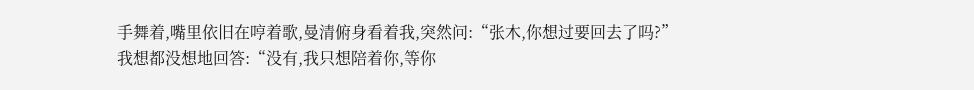手舞着,嘴里依旧在哼着歌,曼清俯身看着我,突然问:“张木,你想过要回去了吗?”
我想都没想地回答:“没有,我只想陪着你,等你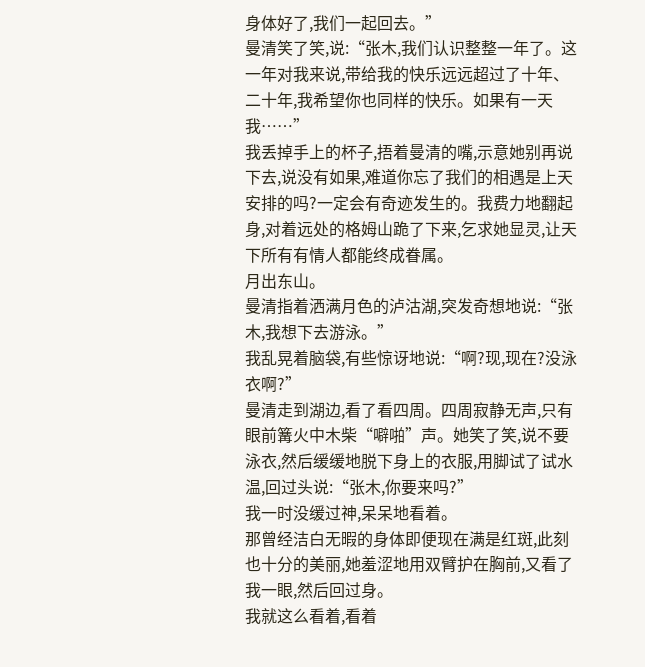身体好了,我们一起回去。”
曼清笑了笑,说:“张木,我们认识整整一年了。这一年对我来说,带给我的快乐远远超过了十年、二十年,我希望你也同样的快乐。如果有一天我……”
我丢掉手上的杯子,捂着曼清的嘴,示意她别再说下去,说没有如果,难道你忘了我们的相遇是上天安排的吗?一定会有奇迹发生的。我费力地翻起身,对着远处的格姆山跪了下来,乞求她显灵,让天下所有有情人都能终成眷属。
月出东山。
曼清指着洒满月色的泸沽湖,突发奇想地说:“张木,我想下去游泳。”
我乱晃着脑袋,有些惊讶地说:“啊?现,现在?没泳衣啊?”
曼清走到湖边,看了看四周。四周寂静无声,只有眼前篝火中木柴“噼啪”声。她笑了笑,说不要泳衣,然后缓缓地脱下身上的衣服,用脚试了试水温,回过头说:“张木,你要来吗?”
我一时没缓过神,呆呆地看着。
那曾经洁白无暇的身体即便现在满是红斑,此刻也十分的美丽,她羞涩地用双臂护在胸前,又看了我一眼,然后回过身。
我就这么看着,看着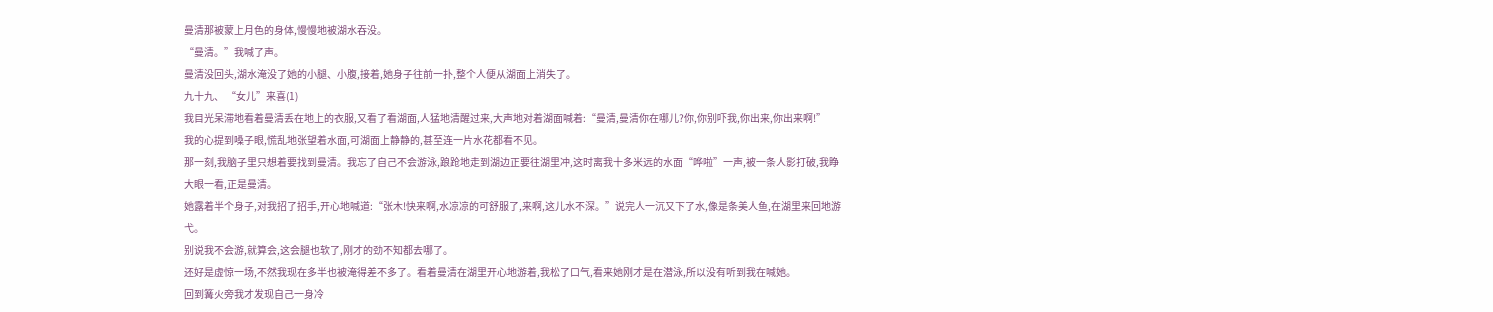曼清那被蒙上月色的身体,慢慢地被湖水吞没。
“曼清。”我喊了声。
曼清没回头,湖水淹没了她的小腿、小腹,接着,她身子往前一扑,整个人便从湖面上消失了。
九十九、 “女儿”来喜(1)
我目光呆滞地看着曼清丢在地上的衣服,又看了看湖面,人猛地清醒过来,大声地对着湖面喊着:“曼清,曼清你在哪儿?你,你别吓我,你出来,你出来啊!”
我的心提到嗓子眼,慌乱地张望着水面,可湖面上静静的,甚至连一片水花都看不见。
那一刻,我脑子里只想着要找到曼清。我忘了自己不会游泳,踉跄地走到湖边正要往湖里冲,这时离我十多米远的水面“哗啦”一声,被一条人影打破,我睁大眼一看,正是曼清。
她露着半个身子,对我招了招手,开心地喊道:“张木!快来啊,水凉凉的可舒服了,来啊,这儿水不深。”说完人一沉又下了水,像是条美人鱼,在湖里来回地游弋。
别说我不会游,就算会,这会腿也软了,刚才的劲不知都去哪了。
还好是虚惊一场,不然我现在多半也被淹得差不多了。看着曼清在湖里开心地游着,我松了口气,看来她刚才是在潜泳,所以没有听到我在喊她。
回到篝火旁我才发现自己一身冷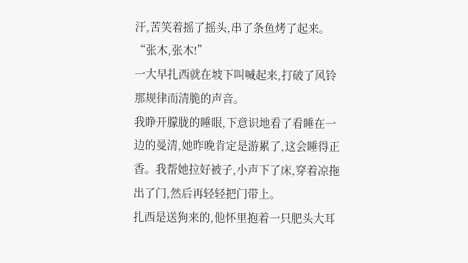汗,苦笑着摇了摇头,串了条鱼烤了起来。
“张木,张木!”
一大早扎西就在坡下叫喊起来,打破了风铃那规律而清脆的声音。
我睁开朦胧的睡眼,下意识地看了看睡在一边的曼清,她昨晚肯定是游累了,这会睡得正香。我帮她拉好被子,小声下了床,穿着凉拖出了门,然后再轻轻把门带上。
扎西是送狗来的,他怀里抱着一只肥头大耳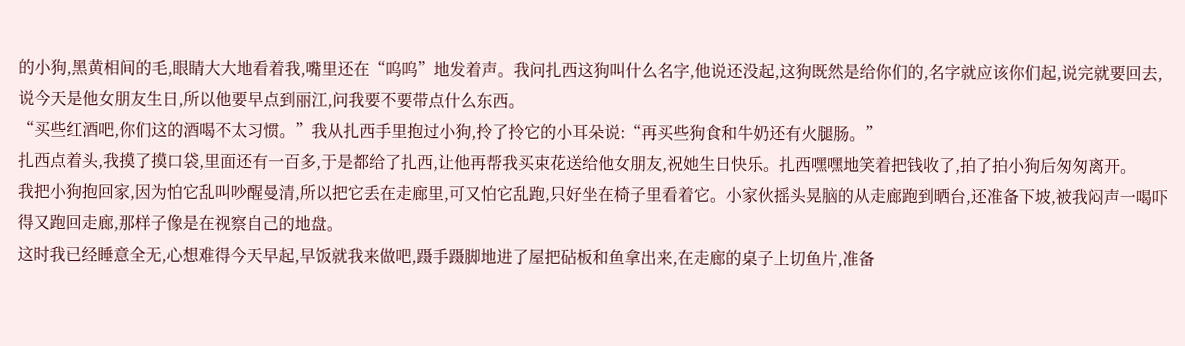的小狗,黑黄相间的毛,眼睛大大地看着我,嘴里还在“呜呜”地发着声。我问扎西这狗叫什么名字,他说还没起,这狗既然是给你们的,名字就应该你们起,说完就要回去,说今天是他女朋友生日,所以他要早点到丽江,问我要不要带点什么东西。
“买些红酒吧,你们这的酒喝不太习惯。”我从扎西手里抱过小狗,拎了拎它的小耳朵说:“再买些狗食和牛奶还有火腿肠。”
扎西点着头,我摸了摸口袋,里面还有一百多,于是都给了扎西,让他再帮我买束花送给他女朋友,祝她生日快乐。扎西嘿嘿地笑着把钱收了,拍了拍小狗后匆匆离开。
我把小狗抱回家,因为怕它乱叫吵醒曼清,所以把它丢在走廊里,可又怕它乱跑,只好坐在椅子里看着它。小家伙摇头晃脑的从走廊跑到晒台,还准备下坡,被我闷声一喝吓得又跑回走廊,那样子像是在视察自己的地盘。
这时我已经睡意全无,心想难得今天早起,早饭就我来做吧,蹑手蹑脚地进了屋把砧板和鱼拿出来,在走廊的桌子上切鱼片,准备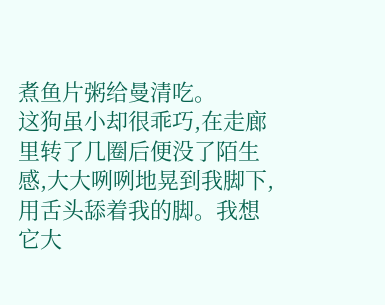煮鱼片粥给曼清吃。
这狗虽小却很乖巧,在走廊里转了几圈后便没了陌生感,大大咧咧地晃到我脚下,用舌头舔着我的脚。我想它大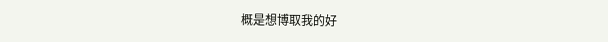概是想博取我的好